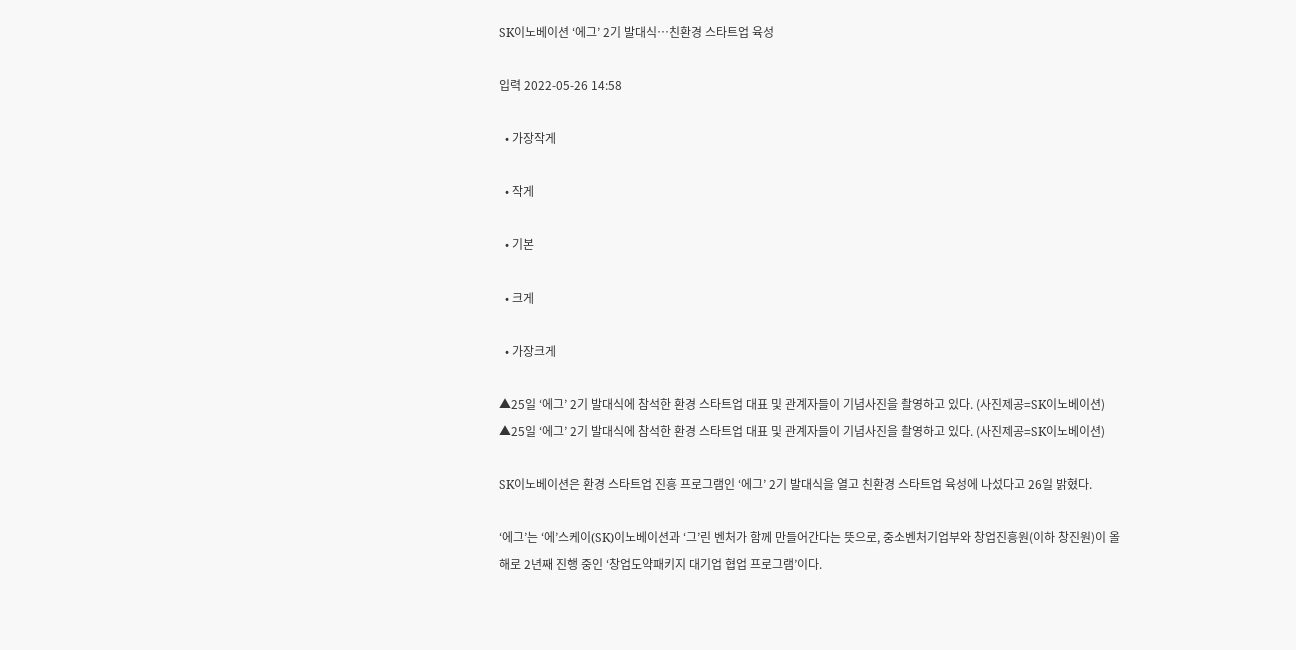SK이노베이션 ‘에그’ 2기 발대식…친환경 스타트업 육성

입력 2022-05-26 14:58

  • 가장작게

  • 작게

  • 기본

  • 크게

  • 가장크게

▲25일 ‘에그’ 2기 발대식에 참석한 환경 스타트업 대표 및 관계자들이 기념사진을 촬영하고 있다. (사진제공=SK이노베이션)
▲25일 ‘에그’ 2기 발대식에 참석한 환경 스타트업 대표 및 관계자들이 기념사진을 촬영하고 있다. (사진제공=SK이노베이션)

SK이노베이션은 환경 스타트업 진흥 프로그램인 ‘에그’ 2기 발대식을 열고 친환경 스타트업 육성에 나섰다고 26일 밝혔다.

‘에그’는 ‘에’스케이(SK)이노베이션과 ‘그’린 벤처가 함께 만들어간다는 뜻으로, 중소벤처기업부와 창업진흥원(이하 창진원)이 올해로 2년째 진행 중인 ‘창업도약패키지 대기업 협업 프로그램’이다.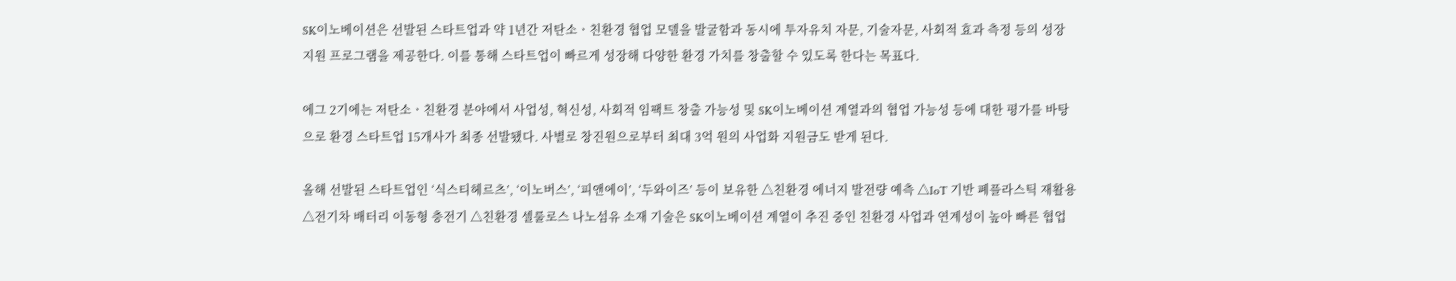SK이노베이션은 선발된 스타트업과 약 1년간 저탄소ㆍ친환경 협업 모델을 발굴함과 동시에 투자유치 자문, 기술자문, 사회적 효과 측정 등의 성장 지원 프로그램을 제공한다. 이를 통해 스타트업이 빠르게 성장해 다양한 환경 가치를 창출할 수 있도록 한다는 목표다.

에그 2기에는 저탄소ㆍ친환경 분야에서 사업성, 혁신성, 사회적 임팩트 창출 가능성 및 SK이노베이션 계열과의 협업 가능성 등에 대한 평가를 바탕으로 환경 스타트업 15개사가 최종 선발됐다. 사별로 창진원으로부터 최대 3억 원의 사업화 지원금도 받게 된다.

올해 선발된 스타트업인 ‘식스티헤르츠’, ‘이노버스’, ‘피앤에이’, ‘두와이즈’ 등이 보유한 △친환경 에너지 발전량 예측 △IoT 기반 폐플라스틱 재활용 △전기차 배터리 이동형 충전기 △친환경 셀룰로스 나노섬유 소재 기술은 SK이노베이션 계열이 추진 중인 친환경 사업과 연계성이 높아 빠른 협업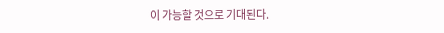이 가능할 것으로 기대된다.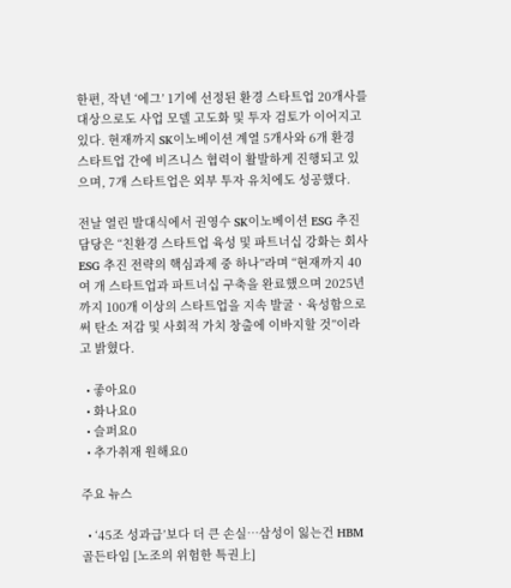한편, 작년 ‘에그’ 1기에 선정된 환경 스타트업 20개사를 대상으로도 사업 모델 고도화 및 투자 검토가 이어지고 있다. 현재까지 SK이노베이션 계열 5개사와 6개 환경 스타트업 간에 비즈니스 협력이 활발하게 진행되고 있으며, 7개 스타트업은 외부 투자 유치에도 성공했다.

전날 열린 발대식에서 권영수 SK이노베이션 ESG 추진담당은 “친환경 스타트업 육성 및 파트너십 강화는 회사 ESG 추진 전략의 핵심과제 중 하나”라며 “현재까지 40여 개 스타트업과 파트너십 구축을 완료했으며 2025년까지 100개 이상의 스타트업을 지속 발굴ㆍ육성함으로써 탄소 저감 및 사회적 가치 창출에 이바지할 것”이라고 밝혔다.

  • 좋아요0
  • 화나요0
  • 슬퍼요0
  • 추가취재 원해요0

주요 뉴스

  • ‘45조 성과급’보다 더 큰 손실…삼성이 잃는건 HBM 골든타임 [노조의 위험한 특권上]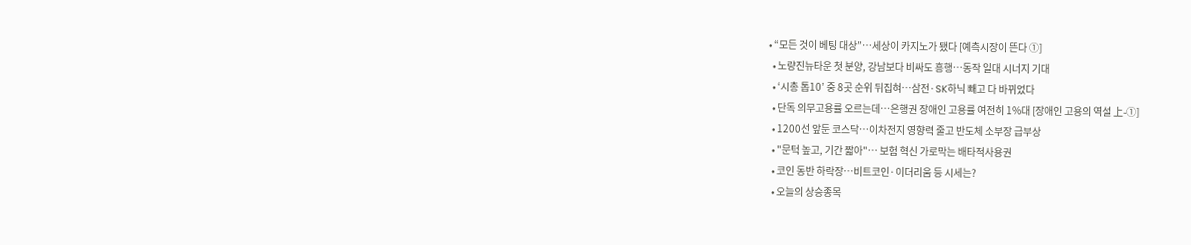• “모든 것이 베팅 대상”…세상이 카지노가 됐다 [예측시장이 뜬다 ①]
  • 노량진뉴타운 첫 분양, 강남보다 비싸도 흥행⋯동작 일대 시너지 기대
  • ‘시총 톱10’ 중 8곳 순위 뒤집혀⋯삼전·SK하닉 빼고 다 바뀌었다
  • 단독 의무고용률 오르는데…은행권 장애인 고용률 여전히 1%대 [장애인 고용의 역설 上-①]
  • 1200선 앞둔 코스닥…이차전지 영향력 줄고 반도체 소부장 급부상
  • "문턱 높고, 기간 짧아"… 보험 혁신 가로막는 배타적사용권
  • 코인 동반 하락장…비트코인·이더리움 등 시세는?
  • 오늘의 상승종목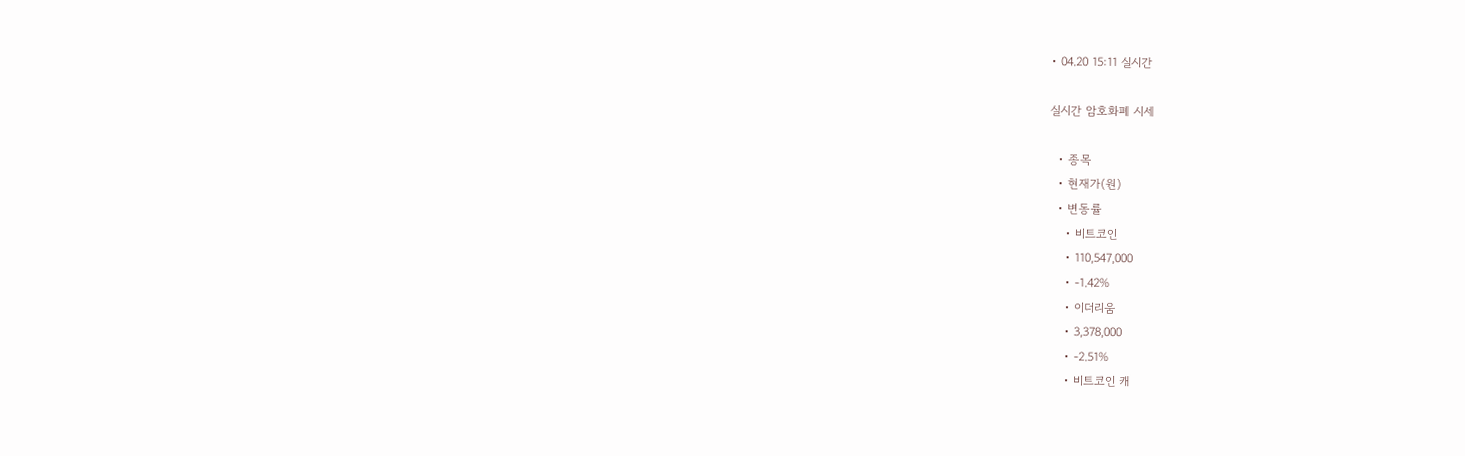• 04.20 15:11 실시간

실시간 암호화폐 시세

  • 종목
  • 현재가(원)
  • 변동률
    • 비트코인
    • 110,547,000
    • -1.42%
    • 이더리움
    • 3,378,000
    • -2.51%
    • 비트코인 캐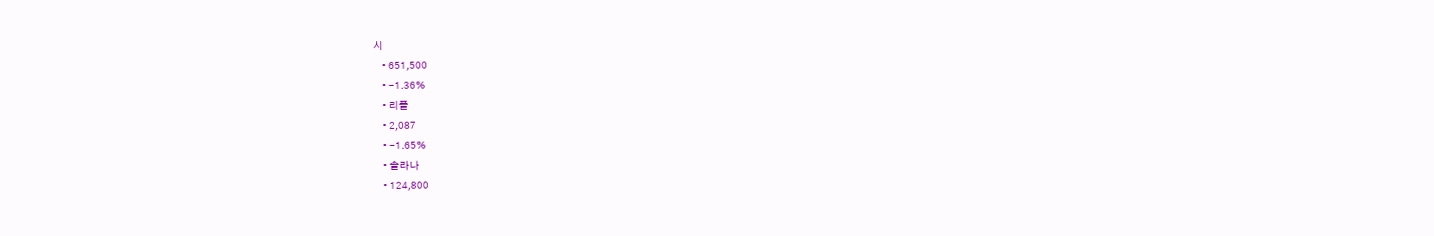시
    • 651,500
    • -1.36%
    • 리플
    • 2,087
    • -1.65%
    • 솔라나
    • 124,800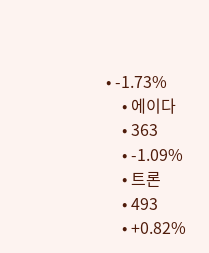• -1.73%
    • 에이다
    • 363
    • -1.09%
    • 트론
    • 493
    • +0.82%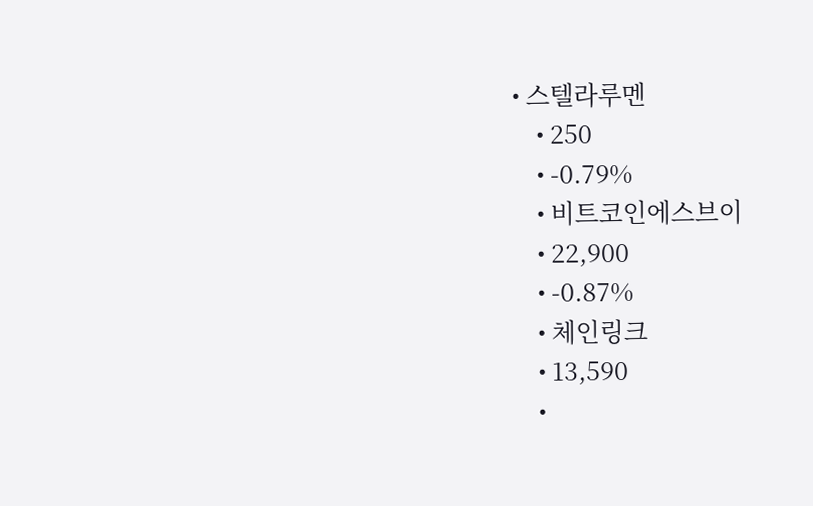• 스텔라루멘
    • 250
    • -0.79%
    • 비트코인에스브이
    • 22,900
    • -0.87%
    • 체인링크
    • 13,590
    •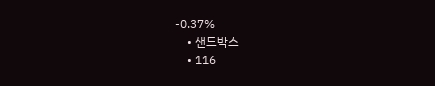-0.37%
    • 샌드박스
    • 116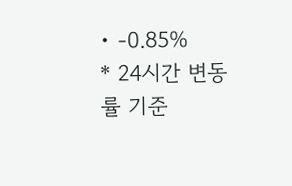• -0.85%
* 24시간 변동률 기준